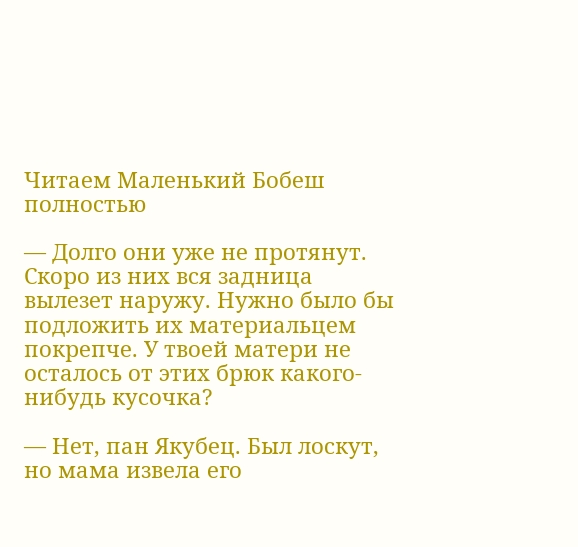Читаем Маленький Бобеш полностью

— Долго они уже не протянут. Скоро из них вся задница вылезет наружу. Нужно было бы подложить их материальцем покрепче. У твоей матери не осталось от этих брюк какого-нибудь кусочка?

— Нет, пан Якубец. Был лоскут, но мама извела его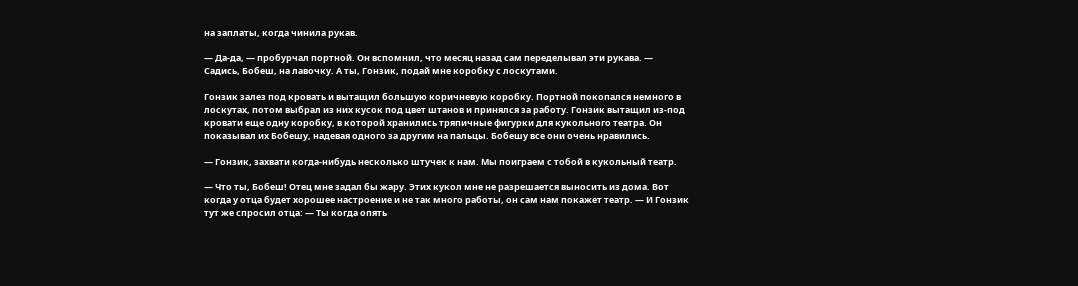на заплаты, когда чинила рукав.

— Да-да, — пробурчал портной. Он вспомнил, что месяц назад сам переделывал эти рукава. — Садись, Бобеш, на лавочку. А ты, Гонзик, подай мне коробку с лоскутами.

Гонзик залез под кровать и вытащил большую коричневую коробку. Портной покопался немного в лоскутах, потом выбрал из них кусок под цвет штанов и принялся за работу. Гонзик вытащил из-под кровати еще одну коробку, в которой хранились тряпичные фигурки для кукольного театра. Он показывал их Бобешу, надевая одного за другим на пальцы. Бобешу все они очень нравились.

— Гонзик, захвати когда-нибудь несколько штучек к нам. Мы поиграем с тобой в кукольный театр.

— Что ты, Бобеш! Отец мне задал бы жару. Этих кукол мне не разрешается выносить из дома. Вот когда у отца будет хорошее настроение и не так много работы, он сам нам покажет театр. — И Гонзик тут же спросил отца: — Ты когда опять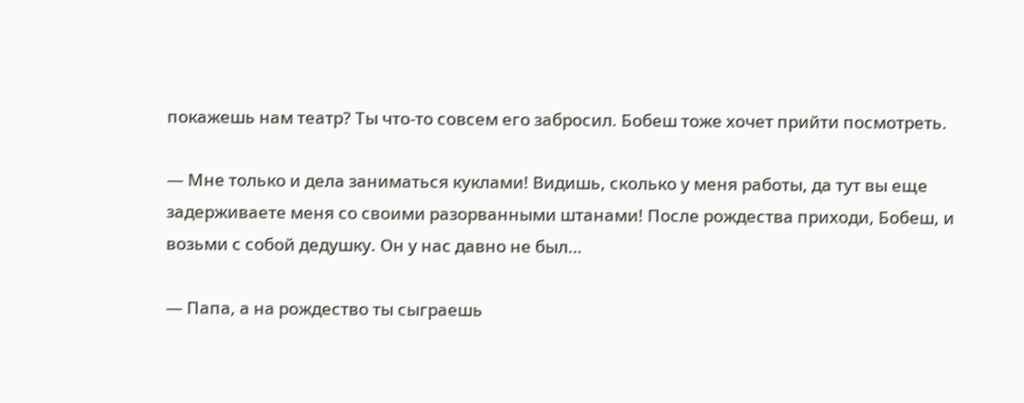покажешь нам театр? Ты что-то совсем его забросил. Бобеш тоже хочет прийти посмотреть.

— Мне только и дела заниматься куклами! Видишь, сколько у меня работы, да тут вы еще задерживаете меня со своими разорванными штанами! После рождества приходи, Бобеш, и возьми с собой дедушку. Он у нас давно не был…

— Папа, а на рождество ты сыграешь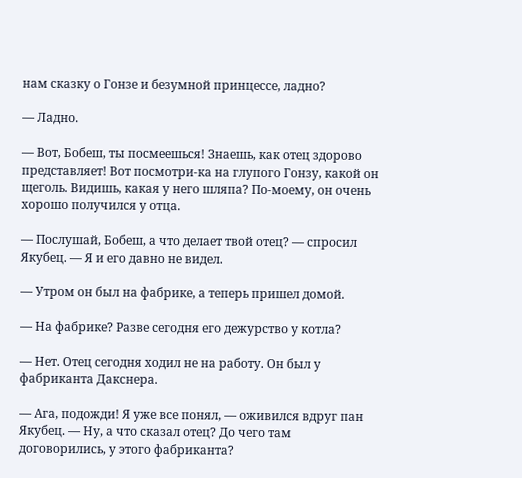нам сказку о Гонзе и безумной принцессе, ладно?

— Ладно.

— Вот, Бобеш, ты посмеешься! Знаешь, как отец здорово представляет! Вот посмотри-ка на глупого Гонзу, какой он щеголь. Видишь, какая у него шляпа? По-моему, он очень хорошо получился у отца.

— Послушай, Бобеш, а что делает твой отец? — спросил Якубец. — Я и его давно не видел.

— Утром он был на фабрике, а теперь пришел домой.

— На фабрике? Разве сегодня его дежурство у котла?

— Нет. Отец сегодня ходил не на работу. Он был у фабриканта Дакснера.

— Ага, подожди! Я уже все понял, — оживился вдруг пан Якубец. — Ну, а что сказал отец? До чего там договорились, у этого фабриканта?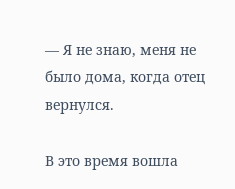— Я не знаю, меня не было дома, когда отец вернулся.

В это время вошла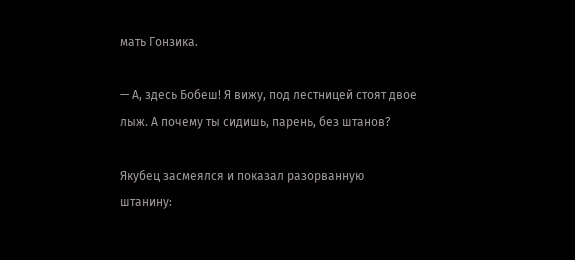мать Гонзика.

— А, здесь Бобеш! Я вижу, под лестницей стоят двое лыж. А почему ты сидишь, парень, без штанов?

Якубец засмеялся и показал разорванную штанину: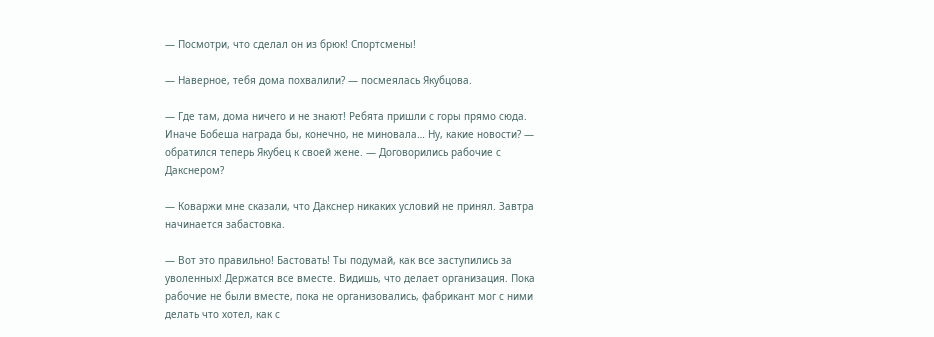— Посмотри, что сделал он из брюк! Спортсмены!

— Наверное, тебя дома похвалили? — посмеялась Якубцова.

— Где там, дома ничего и не знают! Ребята пришли с горы прямо сюда. Иначе Бобеша награда бы, конечно, не миновала… Ну, какие новости? — обратился теперь Якубец к своей жене. — Договорились рабочие с Дакснером?

— Коваржи мне сказали, что Дакснер никаких условий не принял. Завтра начинается забастовка.

— Вот это правильно! Бастовать! Ты подумай, как все заступились за уволенных! Держатся все вместе. Видишь, что делает организация. Пока рабочие не были вместе, пока не организовались, фабрикант мог с ними делать что хотел, как с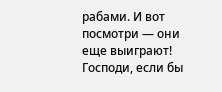рабами. И вот посмотри — они еще выиграют! Господи, если бы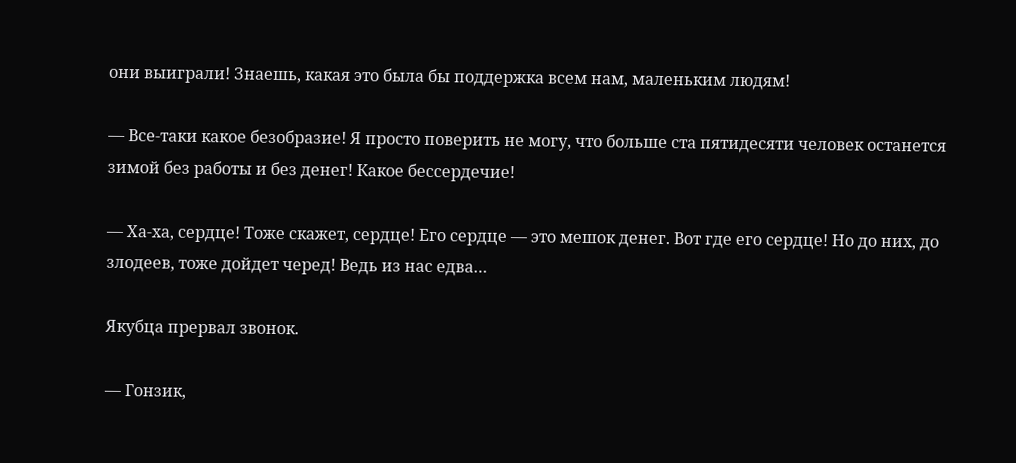они выиграли! Знаешь, какая это была бы поддержка всем нам, маленьким людям!

— Все-таки какое безобразие! Я просто поверить не могу, что больше ста пятидесяти человек останется зимой без работы и без денег! Какое бессердечие!

— Ха-ха, сердце! Тоже скажет, сердце! Его сердце — это мешок денег. Вот где его сердце! Но до них, до злодеев, тоже дойдет черед! Ведь из нас едва…

Якубца прервал звонок.

— Гонзик,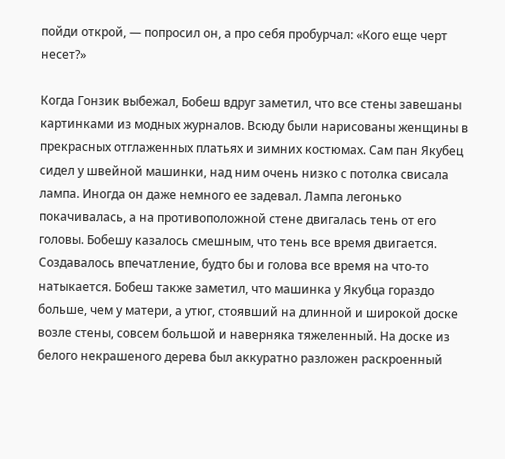пойди открой, — попросил он, а про себя пробурчал: «Кого еще черт несет?»

Когда Гонзик выбежал, Бобеш вдруг заметил, что все стены завешаны картинками из модных журналов. Всюду были нарисованы женщины в прекрасных отглаженных платьях и зимних костюмах. Сам пан Якубец сидел у швейной машинки, над ним очень низко с потолка свисала лампа. Иногда он даже немного ее задевал. Лампа легонько покачивалась, а на противоположной стене двигалась тень от его головы. Бобешу казалось смешным, что тень все время двигается. Создавалось впечатление, будто бы и голова все время на что-то натыкается. Бобеш также заметил, что машинка у Якубца гораздо больше, чем у матери, а утюг, стоявший на длинной и широкой доске возле стены, совсем большой и наверняка тяжеленный. На доске из белого некрашеного дерева был аккуратно разложен раскроенный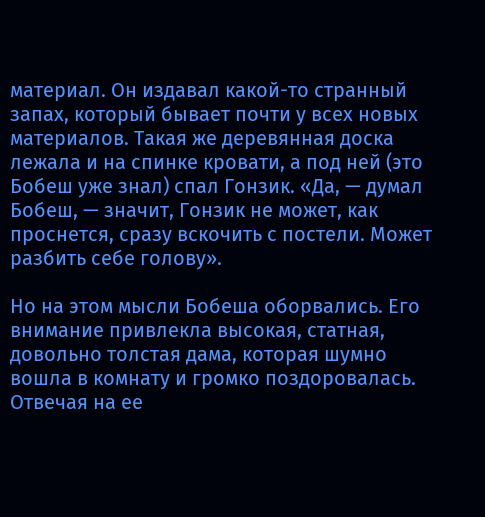материал. Он издавал какой-то странный запах, который бывает почти у всех новых материалов. Такая же деревянная доска лежала и на спинке кровати, а под ней (это Бобеш уже знал) спал Гонзик. «Да, — думал Бобеш, — значит, Гонзик не может, как проснется, сразу вскочить с постели. Может разбить себе голову».

Но на этом мысли Бобеша оборвались. Его внимание привлекла высокая, статная, довольно толстая дама, которая шумно вошла в комнату и громко поздоровалась. Отвечая на ее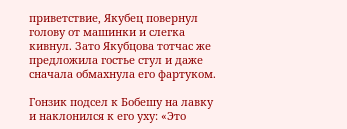приветствие, Якубец повернул голову от машинки и слегка кивнул. Зато Якубцова тотчас же предложила гостье стул и даже сначала обмахнула его фартуком.

Гонзик подсел к Бобешу на лавку и наклонился к его уху: «Это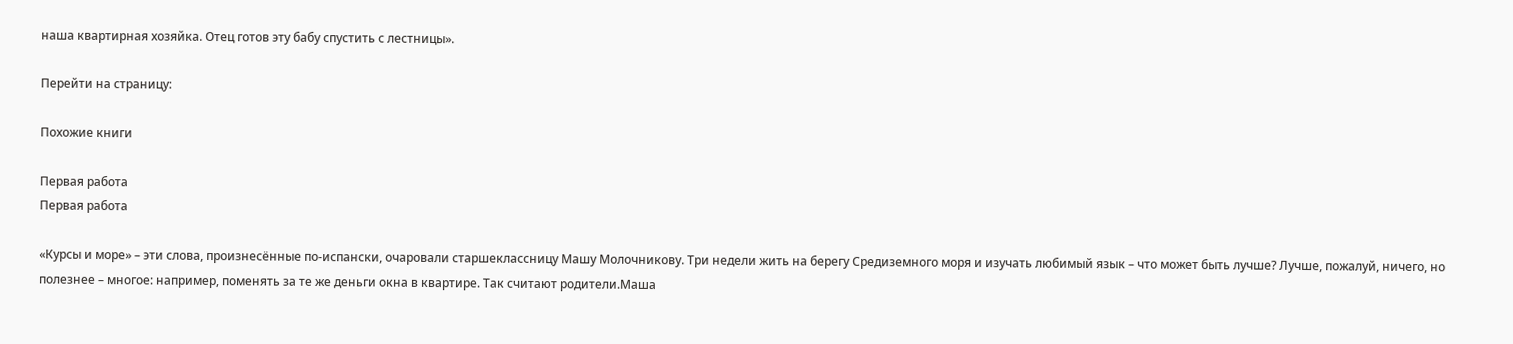наша квартирная хозяйка. Отец готов эту бабу спустить с лестницы».

Перейти на страницу:

Похожие книги

Первая работа
Первая работа

«Курсы и море» – эти слова, произнесённые по-испански, очаровали старшеклассницу Машу Молочникову. Три недели жить на берегу Средиземного моря и изучать любимый язык – что может быть лучше? Лучше, пожалуй, ничего, но полезнее – многое: например, поменять за те же деньги окна в квартире. Так считают родители.Маша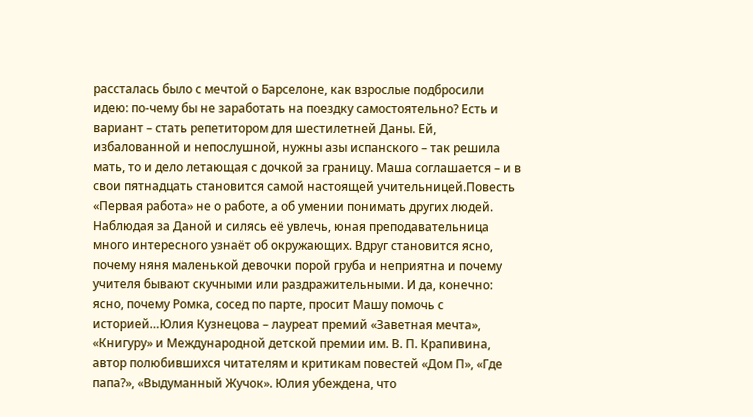рассталась было с мечтой о Барселоне, как взрослые подбросили идею: по-чему бы не заработать на поездку самостоятельно? Есть и вариант – стать репетитором для шестилетней Даны. Ей, избалованной и непослушной, нужны азы испанского – так решила мать, то и дело летающая с дочкой за границу. Маша соглашается – и в свои пятнадцать становится самой настоящей учительницей.Повесть «Первая работа» не о работе, а об умении понимать других людей. Наблюдая за Даной и силясь её увлечь, юная преподавательница много интересного узнаёт об окружающих. Вдруг становится ясно, почему няня маленькой девочки порой груба и неприятна и почему учителя бывают скучными или раздражительными. И да, конечно: ясно, почему Ромка, сосед по парте, просит Машу помочь с историей…Юлия Кузнецова – лауреат премий «Заветная мечта», «Книгуру» и Международной детской премии им. В. П. Крапивина, автор полюбившихся читателям и критикам повестей «Дом П», «Где папа?», «Выдуманный Жучок». Юлия убеждена, что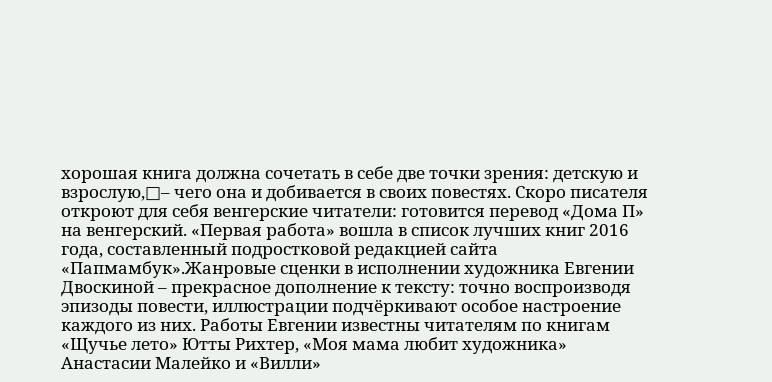хорошая книга должна сочетать в себе две точки зрения: детскую и взрослую,□– чего она и добивается в своих повестях. Скоро писателя откроют для себя венгерские читатели: готовится перевод «Дома П» на венгерский. «Первая работа» вошла в список лучших книг 2016 года, составленный подростковой редакцией сайта «Папмамбук».Жанровые сценки в исполнении художника Евгении Двоскиной – прекрасное дополнение к тексту: точно воспроизводя эпизоды повести, иллюстрации подчёркивают особое настроение каждого из них. Работы Евгении известны читателям по книгам «Щучье лето» Ютты Рихтер, «Моя мама любит художника» Анастасии Малейко и «Вилли»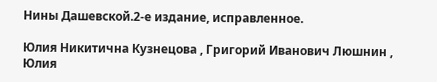Нины Дашевской.2-е издание, исправленное.

Юлия Никитична Кузнецова , Григорий Иванович Люшнин , Юлия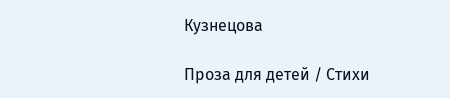Кузнецова

Проза для детей / Стихи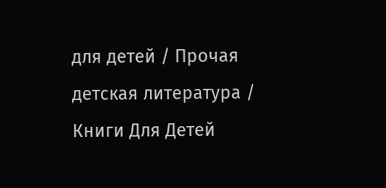для детей / Прочая детская литература / Книги Для Детей